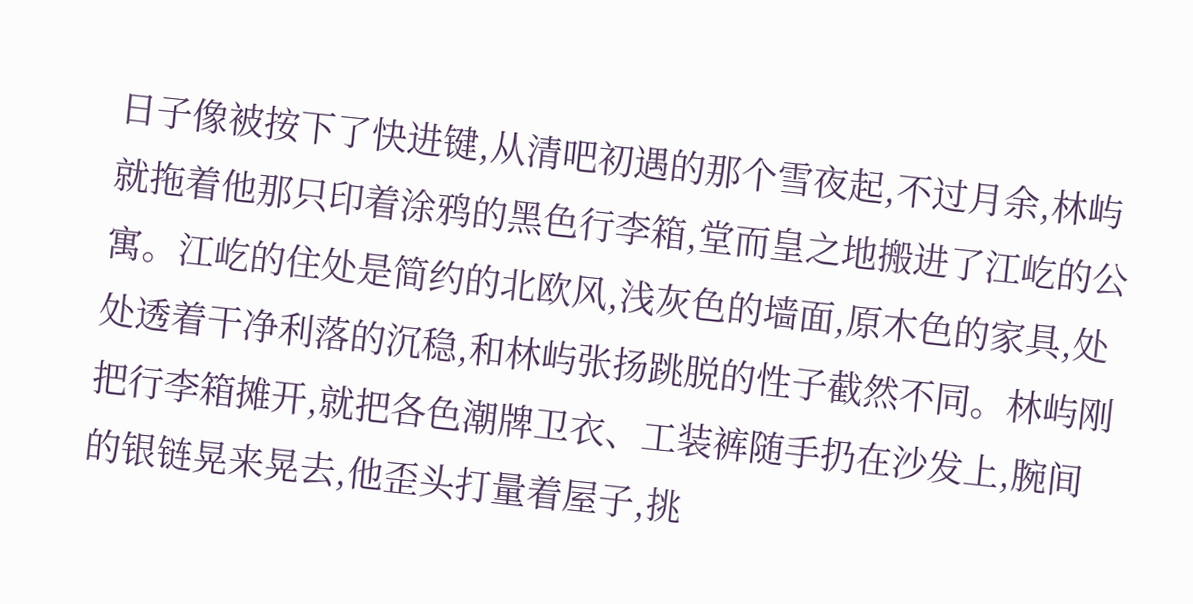日子像被按下了快进键,从清吧初遇的那个雪夜起,不过月余,林屿就拖着他那只印着涂鸦的黑色行李箱,堂而皇之地搬进了江屹的公寓。江屹的住处是简约的北欧风,浅灰色的墙面,原木色的家具,处处透着干净利落的沉稳,和林屿张扬跳脱的性子截然不同。林屿刚把行李箱摊开,就把各色潮牌卫衣、工装裤随手扔在沙发上,腕间的银链晃来晃去,他歪头打量着屋子,挑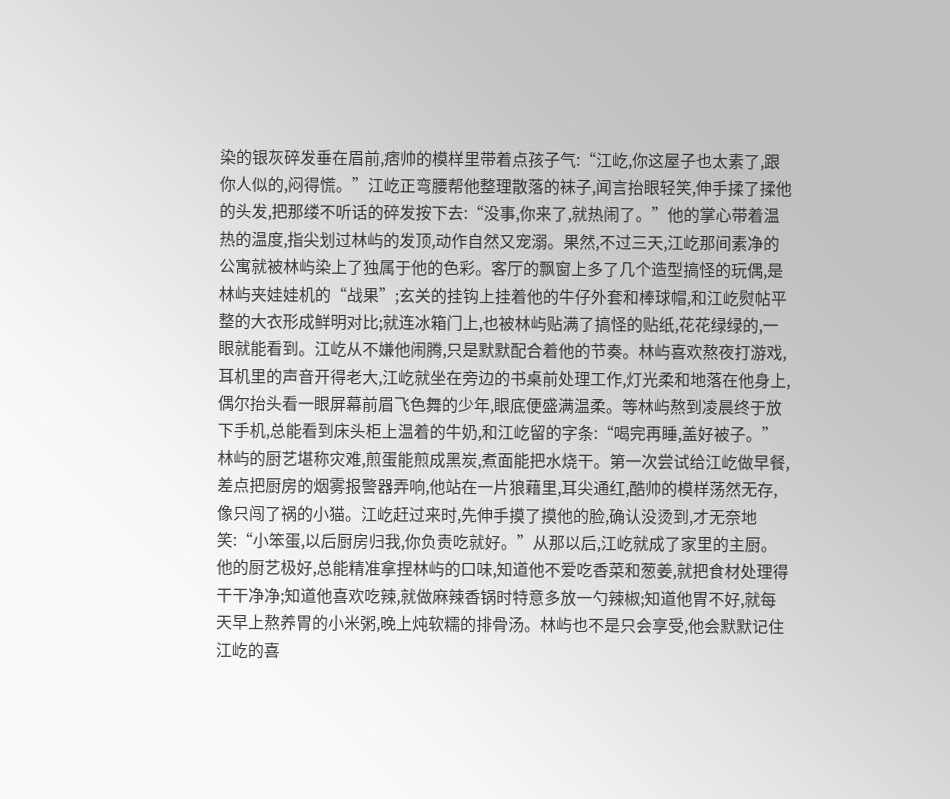染的银灰碎发垂在眉前,痞帅的模样里带着点孩子气:“江屹,你这屋子也太素了,跟你人似的,闷得慌。”江屹正弯腰帮他整理散落的袜子,闻言抬眼轻笑,伸手揉了揉他的头发,把那缕不听话的碎发按下去:“没事,你来了,就热闹了。”他的掌心带着温热的温度,指尖划过林屿的发顶,动作自然又宠溺。果然,不过三天,江屹那间素净的公寓就被林屿染上了独属于他的色彩。客厅的飘窗上多了几个造型搞怪的玩偶,是林屿夹娃娃机的“战果”;玄关的挂钩上挂着他的牛仔外套和棒球帽,和江屹熨帖平整的大衣形成鲜明对比;就连冰箱门上,也被林屿贴满了搞怪的贴纸,花花绿绿的,一眼就能看到。江屹从不嫌他闹腾,只是默默配合着他的节奏。林屿喜欢熬夜打游戏,耳机里的声音开得老大,江屹就坐在旁边的书桌前处理工作,灯光柔和地落在他身上,偶尔抬头看一眼屏幕前眉飞色舞的少年,眼底便盛满温柔。等林屿熬到凌晨终于放下手机,总能看到床头柜上温着的牛奶,和江屹留的字条:“喝完再睡,盖好被子。”林屿的厨艺堪称灾难,煎蛋能煎成黑炭,煮面能把水烧干。第一次尝试给江屹做早餐,差点把厨房的烟雾报警器弄响,他站在一片狼藉里,耳尖通红,酷帅的模样荡然无存,像只闯了祸的小猫。江屹赶过来时,先伸手摸了摸他的脸,确认没烫到,才无奈地笑:“小笨蛋,以后厨房归我,你负责吃就好。”从那以后,江屹就成了家里的主厨。他的厨艺极好,总能精准拿捏林屿的口味,知道他不爱吃香菜和葱姜,就把食材处理得干干净净;知道他喜欢吃辣,就做麻辣香锅时特意多放一勺辣椒;知道他胃不好,就每天早上熬养胃的小米粥,晚上炖软糯的排骨汤。林屿也不是只会享受,他会默默记住江屹的喜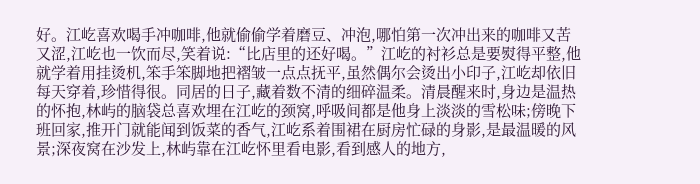好。江屹喜欢喝手冲咖啡,他就偷偷学着磨豆、冲泡,哪怕第一次冲出来的咖啡又苦又涩,江屹也一饮而尽,笑着说:“比店里的还好喝。”江屹的衬衫总是要熨得平整,他就学着用挂烫机,笨手笨脚地把褶皱一点点抚平,虽然偶尔会烫出小印子,江屹却依旧每天穿着,珍惜得很。同居的日子,藏着数不清的细碎温柔。清晨醒来时,身边是温热的怀抱,林屿的脑袋总喜欢埋在江屹的颈窝,呼吸间都是他身上淡淡的雪松味;傍晚下班回家,推开门就能闻到饭菜的香气,江屹系着围裙在厨房忙碌的身影,是最温暖的风景;深夜窝在沙发上,林屿靠在江屹怀里看电影,看到感人的地方,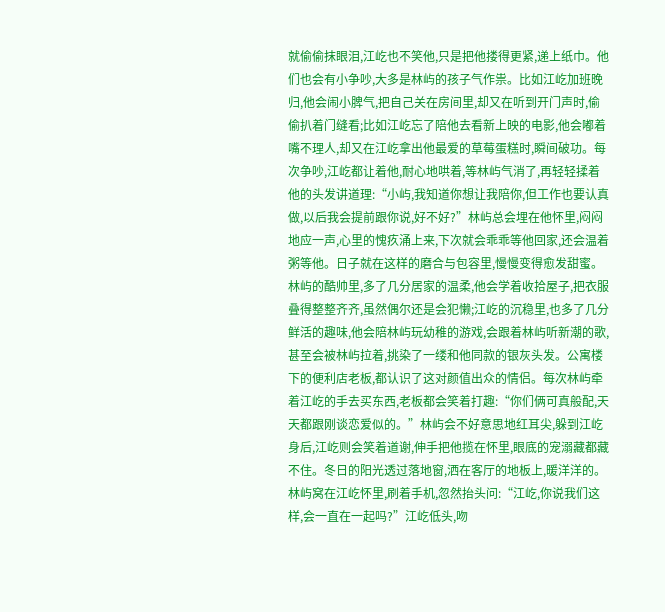就偷偷抹眼泪,江屹也不笑他,只是把他搂得更紧,递上纸巾。他们也会有小争吵,大多是林屿的孩子气作祟。比如江屹加班晚归,他会闹小脾气,把自己关在房间里,却又在听到开门声时,偷偷扒着门缝看;比如江屹忘了陪他去看新上映的电影,他会嘟着嘴不理人,却又在江屹拿出他最爱的草莓蛋糕时,瞬间破功。每次争吵,江屹都让着他,耐心地哄着,等林屿气消了,再轻轻揉着他的头发讲道理:“小屿,我知道你想让我陪你,但工作也要认真做,以后我会提前跟你说,好不好?”林屿总会埋在他怀里,闷闷地应一声,心里的愧疚涌上来,下次就会乖乖等他回家,还会温着粥等他。日子就在这样的磨合与包容里,慢慢变得愈发甜蜜。林屿的酷帅里,多了几分居家的温柔,他会学着收拾屋子,把衣服叠得整整齐齐,虽然偶尔还是会犯懒;江屹的沉稳里,也多了几分鲜活的趣味,他会陪林屿玩幼稚的游戏,会跟着林屿听新潮的歌,甚至会被林屿拉着,挑染了一缕和他同款的银灰头发。公寓楼下的便利店老板,都认识了这对颜值出众的情侣。每次林屿牵着江屹的手去买东西,老板都会笑着打趣:“你们俩可真般配,天天都跟刚谈恋爱似的。”林屿会不好意思地红耳尖,躲到江屹身后,江屹则会笑着道谢,伸手把他揽在怀里,眼底的宠溺藏都藏不住。冬日的阳光透过落地窗,洒在客厅的地板上,暖洋洋的。林屿窝在江屹怀里,刷着手机,忽然抬头问:“江屹,你说我们这样,会一直在一起吗?”江屹低头,吻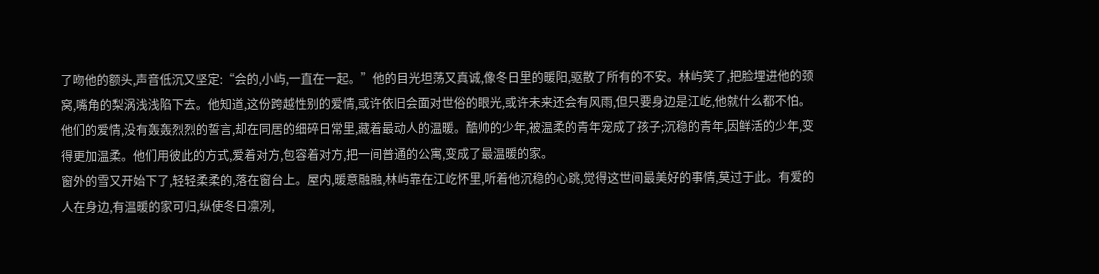了吻他的额头,声音低沉又坚定:“会的,小屿,一直在一起。”他的目光坦荡又真诚,像冬日里的暖阳,驱散了所有的不安。林屿笑了,把脸埋进他的颈窝,嘴角的梨涡浅浅陷下去。他知道,这份跨越性别的爱情,或许依旧会面对世俗的眼光,或许未来还会有风雨,但只要身边是江屹,他就什么都不怕。
他们的爱情,没有轰轰烈烈的誓言,却在同居的细碎日常里,藏着最动人的温暖。酷帅的少年,被温柔的青年宠成了孩子;沉稳的青年,因鲜活的少年,变得更加温柔。他们用彼此的方式,爱着对方,包容着对方,把一间普通的公寓,变成了最温暖的家。
窗外的雪又开始下了,轻轻柔柔的,落在窗台上。屋内,暖意融融,林屿靠在江屹怀里,听着他沉稳的心跳,觉得这世间最美好的事情,莫过于此。有爱的人在身边,有温暖的家可归,纵使冬日凛冽,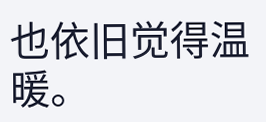也依旧觉得温暖。